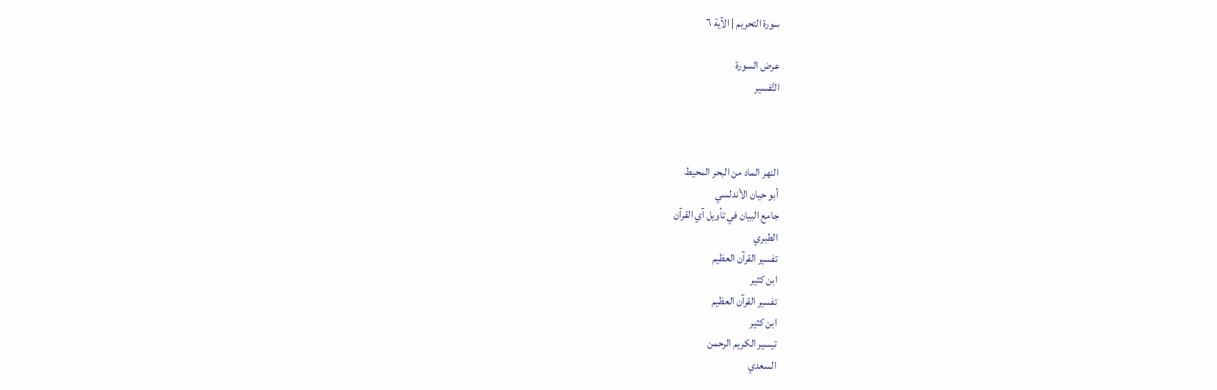سورة التحريم | الآية ٦

عرض السورة
التَّفسير



النهر الماد من البحر المحيط
أبو حيان الأندلسي
جامع البيان في تأويل آي القرآن
الطبري
تفسير القرآن العظيم
ابن كثير
تفسير القرآن العظيم
ابن كثير
تيسير الكريم الرحمن
السعدي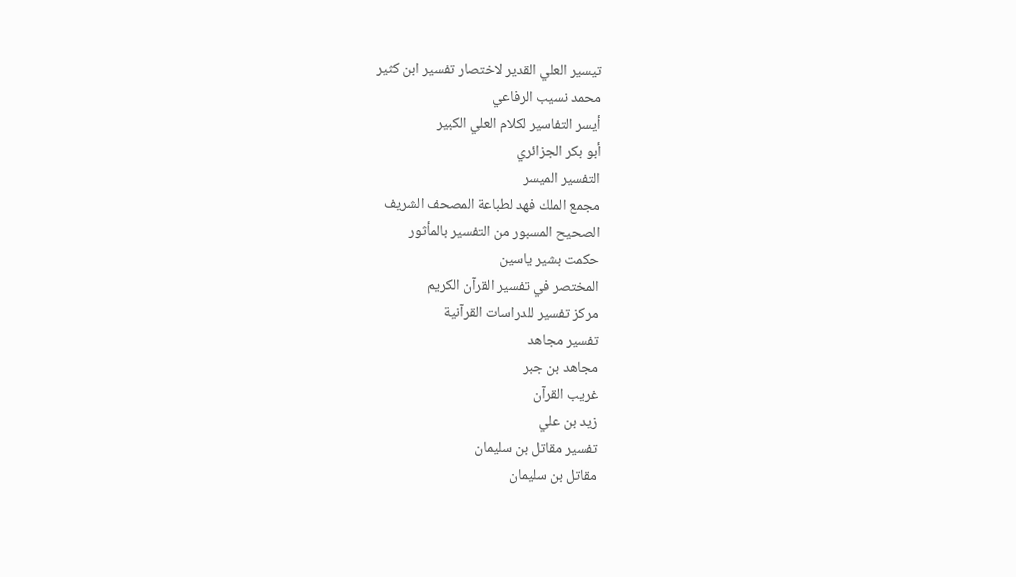تيسير العلي القدير لاختصار تفسير ابن كثير
محمد نسيب الرفاعي
أيسر التفاسير لكلام العلي الكبير
أبو بكر الجزائري
التفسير الميسر
مجمع الملك فهد لطباعة المصحف الشريف
الصحيح المسبور من التفسير بالمأثور
حكمت بشير ياسين
المختصر في تفسير القرآن الكريم
مركز تفسير للدراسات القرآنية
تفسير مجاهد
مجاهد بن جبر
غريب القرآن
زيد بن علي
تفسير مقاتل بن سليمان
مقاتل بن سليمان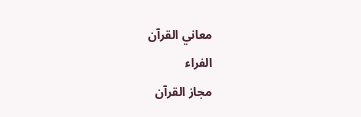معاني القرآن
الفراء
مجاز القرآن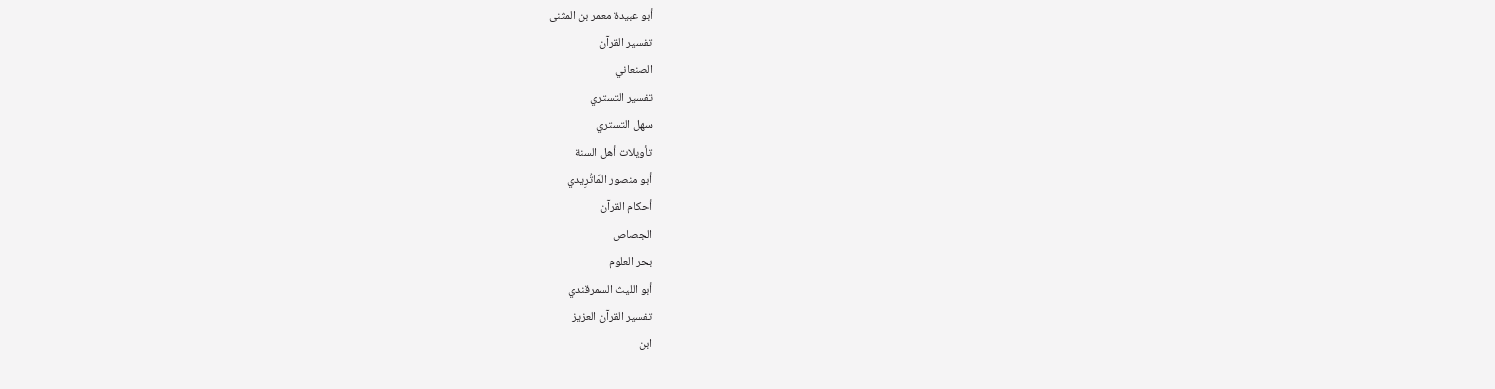أبو عبيدة معمر بن المثنى
تفسير القرآن
الصنعاني
تفسير التستري
سهل التستري
تأويلات أهل السنة
أبو منصور المَاتُرِيدي
أحكام القرآن
الجصاص
بحر العلوم
أبو الليث السمرقندي
تفسير القرآن العزيز
ابن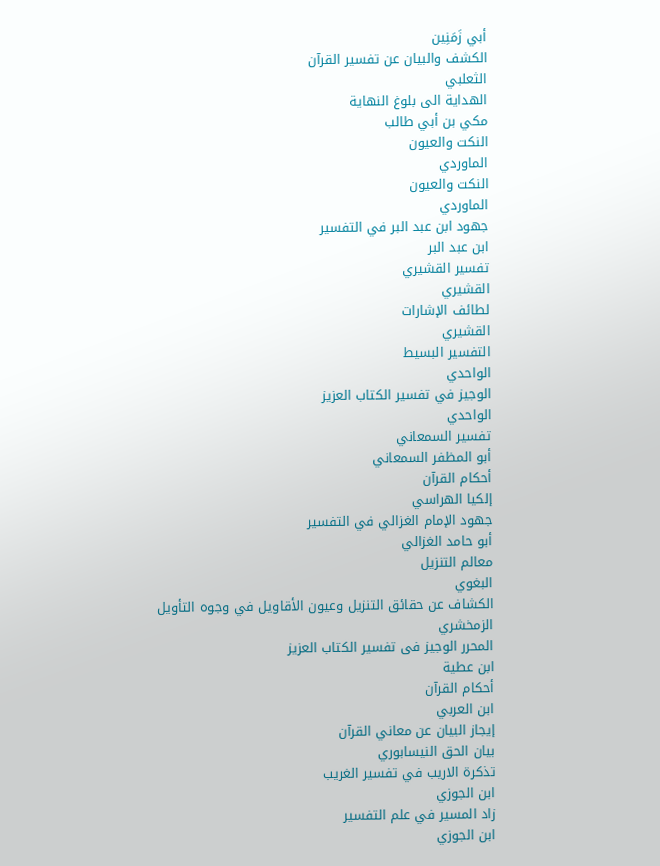أبي زَمَنِين
الكشف والبيان عن تفسير القرآن
الثعلبي
الهداية الى بلوغ النهاية
مكي بن أبي طالب
النكت والعيون
الماوردي
النكت والعيون
الماوردي
جهود ابن عبد البر في التفسير
ابن عبد البر
تفسير القشيري
القشيري
لطائف الإشارات
القشيري
التفسير البسيط
الواحدي
الوجيز في تفسير الكتاب العزيز
الواحدي
تفسير السمعاني
أبو المظفر السمعاني
أحكام القرآن
إلكيا الهراسي
جهود الإمام الغزالي في التفسير
أبو حامد الغزالي
معالم التنزيل
البغوي
الكشاف عن حقائق التنزيل وعيون الأقاويل في وجوه التأويل
الزمخشري
المحرر الوجيز فى تفسير الكتاب العزيز
ابن عطية
أحكام القرآن
ابن العربي
إيجاز البيان عن معاني القرآن
بيان الحق النيسابوري
تذكرة الاريب في تفسير الغريب
ابن الجوزي
زاد المسير في علم التفسير
ابن الجوزي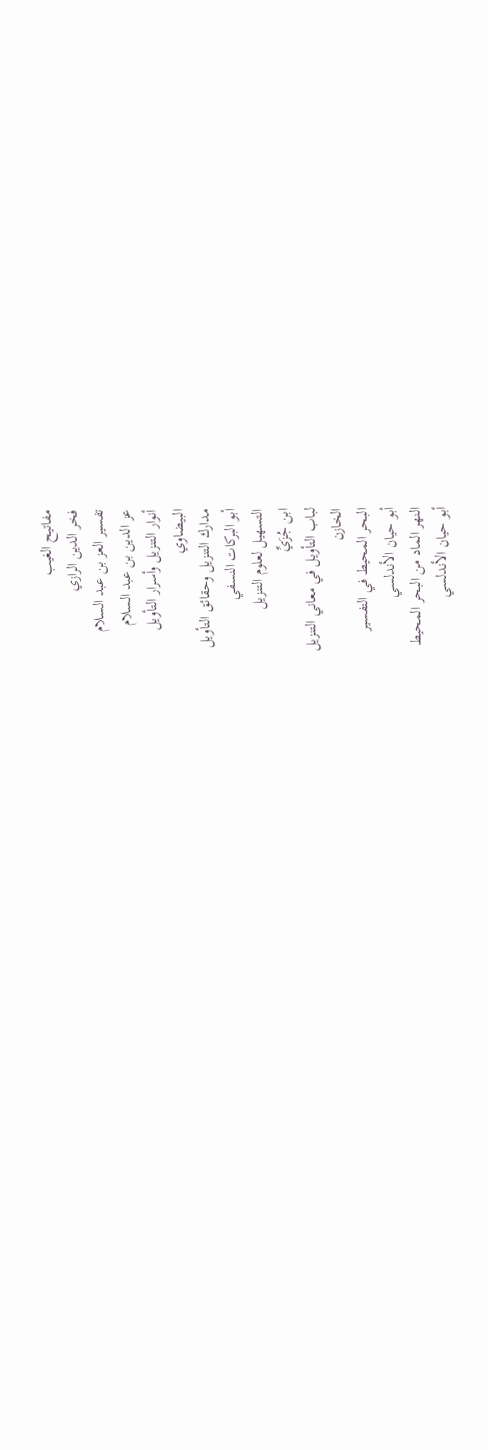مفاتيح الغيب
فخر الدين الرازي
تفسير العز بن عبد السلام
عز الدين بن عبد السلام
أنوار التنزيل وأسرار التأويل
البيضاوي
مدارك التنزيل وحقائق التأويل
أبو البركات النسفي
التسهيل لعلوم التنزيل
ابن جُزَيِّ
لباب التأويل في معاني التنزيل
الخازن
البحر المحيط في التفسير
أبو حيان الأندلسي
النهر الماد من البحر المحيط
أبو حيان الأندلسي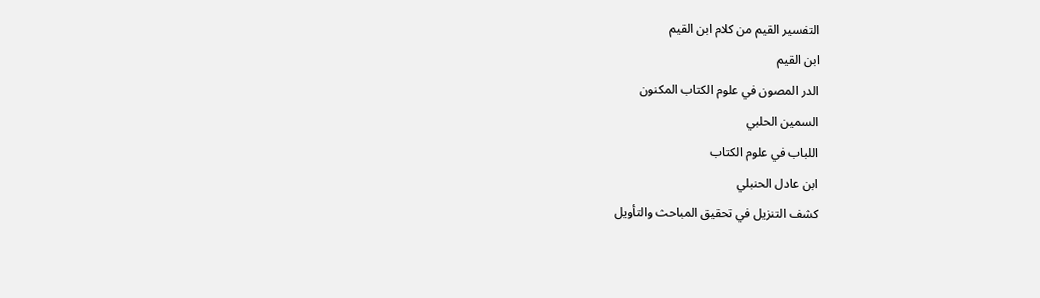التفسير القيم من كلام ابن القيم
ابن القيم
الدر المصون في علوم الكتاب المكنون
السمين الحلبي
اللباب في علوم الكتاب
ابن عادل الحنبلي
كشف التنزيل في تحقيق المباحث والتأويل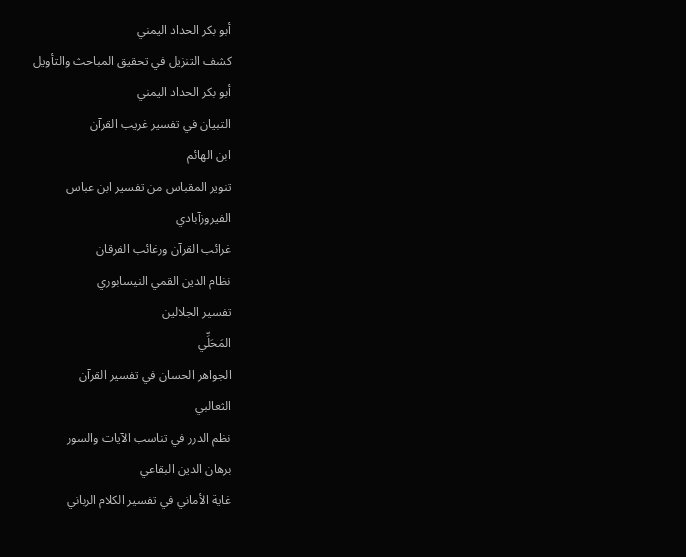أبو بكر الحداد اليمني
كشف التنزيل في تحقيق المباحث والتأويل
أبو بكر الحداد اليمني
التبيان في تفسير غريب القرآن
ابن الهائم
تنوير المقباس من تفسير ابن عباس
الفيروزآبادي
غرائب القرآن ورغائب الفرقان
نظام الدين القمي النيسابوري
تفسير الجلالين
المَحَلِّي
الجواهر الحسان في تفسير القرآن
الثعالبي
نظم الدرر في تناسب الآيات والسور
برهان الدين البقاعي
غاية الأماني في تفسير الكلام الرباني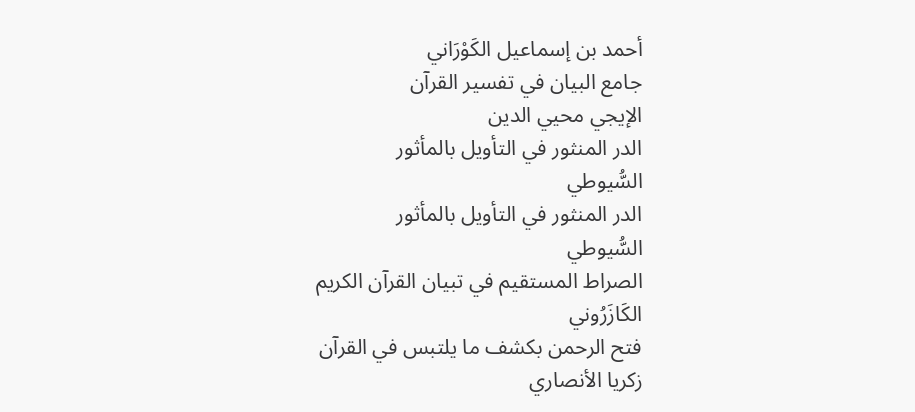أحمد بن إسماعيل الكَوْرَاني
جامع البيان في تفسير القرآن
الإيجي محيي الدين
الدر المنثور في التأويل بالمأثور
السُّيوطي
الدر المنثور في التأويل بالمأثور
السُّيوطي
الصراط المستقيم في تبيان القرآن الكريم
الكَازَرُوني
فتح الرحمن بكشف ما يلتبس في القرآن
زكريا الأنصاري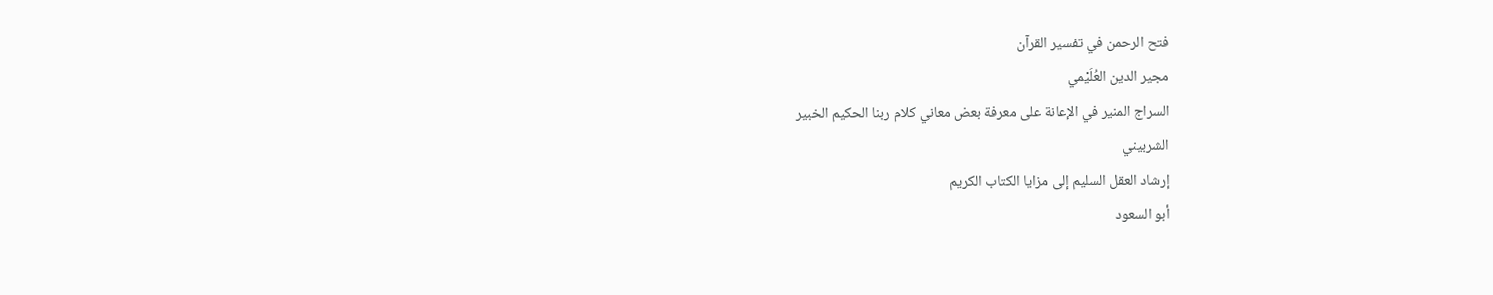فتح الرحمن في تفسير القرآن
مجير الدين العُلَيْمي
السراج المنير في الإعانة على معرفة بعض معاني كلام ربنا الحكيم الخبير
الشربيني
إرشاد العقل السليم إلى مزايا الكتاب الكريم
أبو السعود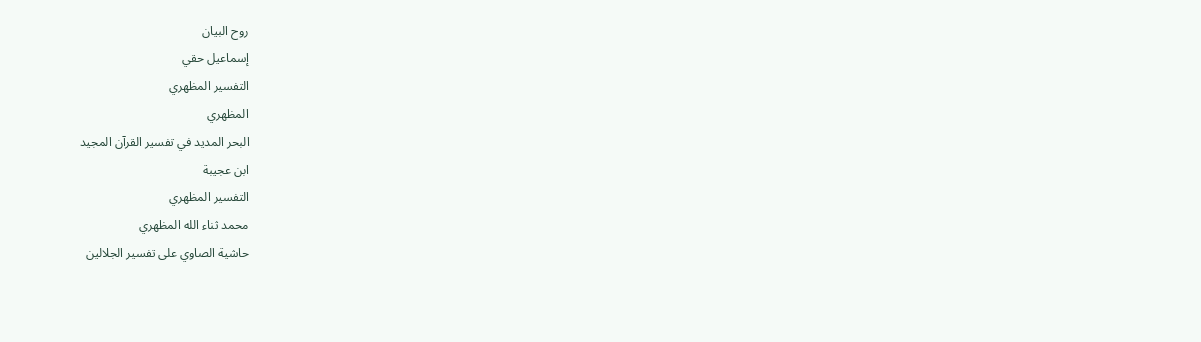روح البيان
إسماعيل حقي
التفسير المظهري
المظهري
البحر المديد في تفسير القرآن المجيد
ابن عجيبة
التفسير المظهري
محمد ثناء الله المظهري
حاشية الصاوي على تفسير الجلالين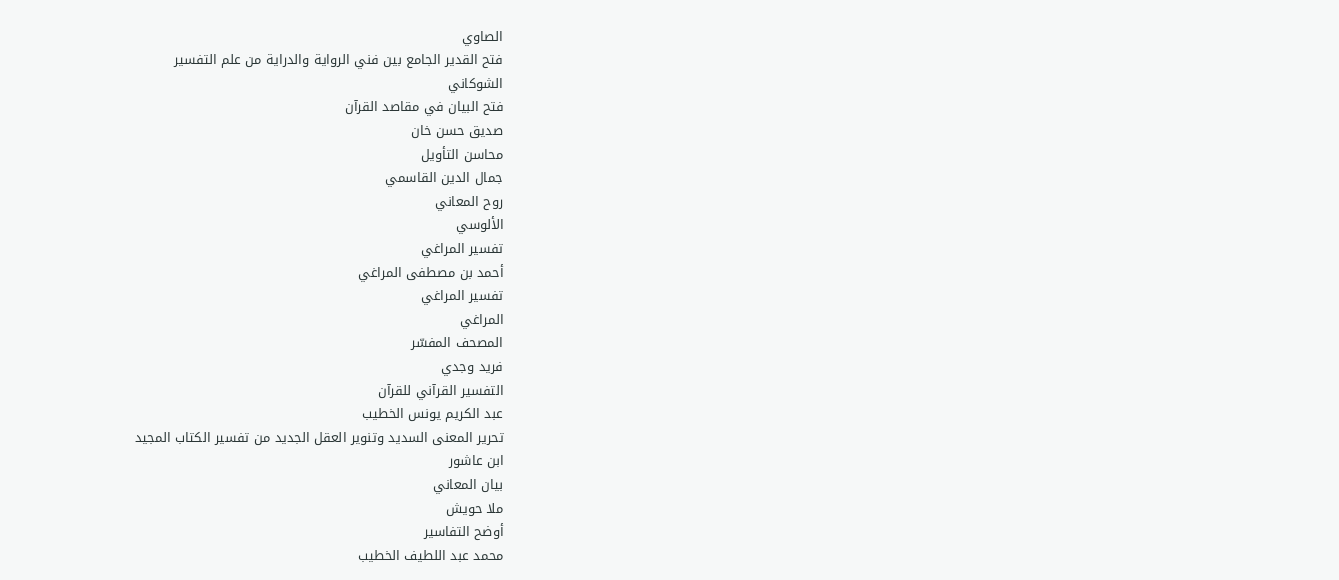الصاوي
فتح القدير الجامع بين فني الرواية والدراية من علم التفسير
الشوكاني
فتح البيان في مقاصد القرآن
صديق حسن خان
محاسن التأويل
جمال الدين القاسمي
روح المعاني
الألوسي
تفسير المراغي
أحمد بن مصطفى المراغي
تفسير المراغي
المراغي
المصحف المفسّر
فريد وجدي
التفسير القرآني للقرآن
عبد الكريم يونس الخطيب
تحرير المعنى السديد وتنوير العقل الجديد من تفسير الكتاب المجيد
ابن عاشور
بيان المعاني
ملا حويش
أوضح التفاسير
محمد عبد اللطيف الخطيب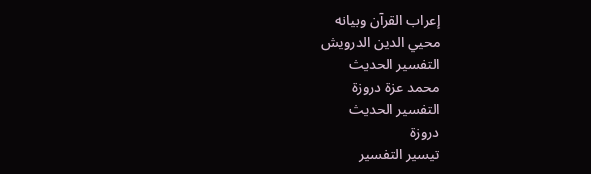إعراب القرآن وبيانه
محيي الدين الدرويش
التفسير الحديث
محمد عزة دروزة
التفسير الحديث
دروزة
تيسير التفسير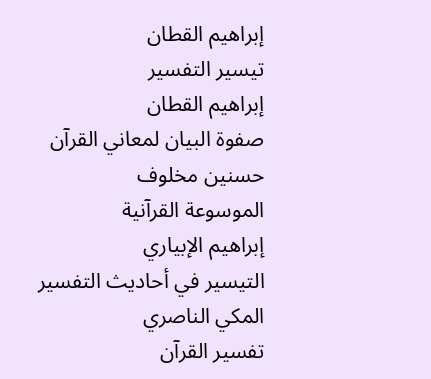إبراهيم القطان
تيسير التفسير
إبراهيم القطان
صفوة البيان لمعاني القرآن
حسنين مخلوف
الموسوعة القرآنية
إبراهيم الإبياري
التيسير في أحاديث التفسير
المكي الناصري
تفسير القرآن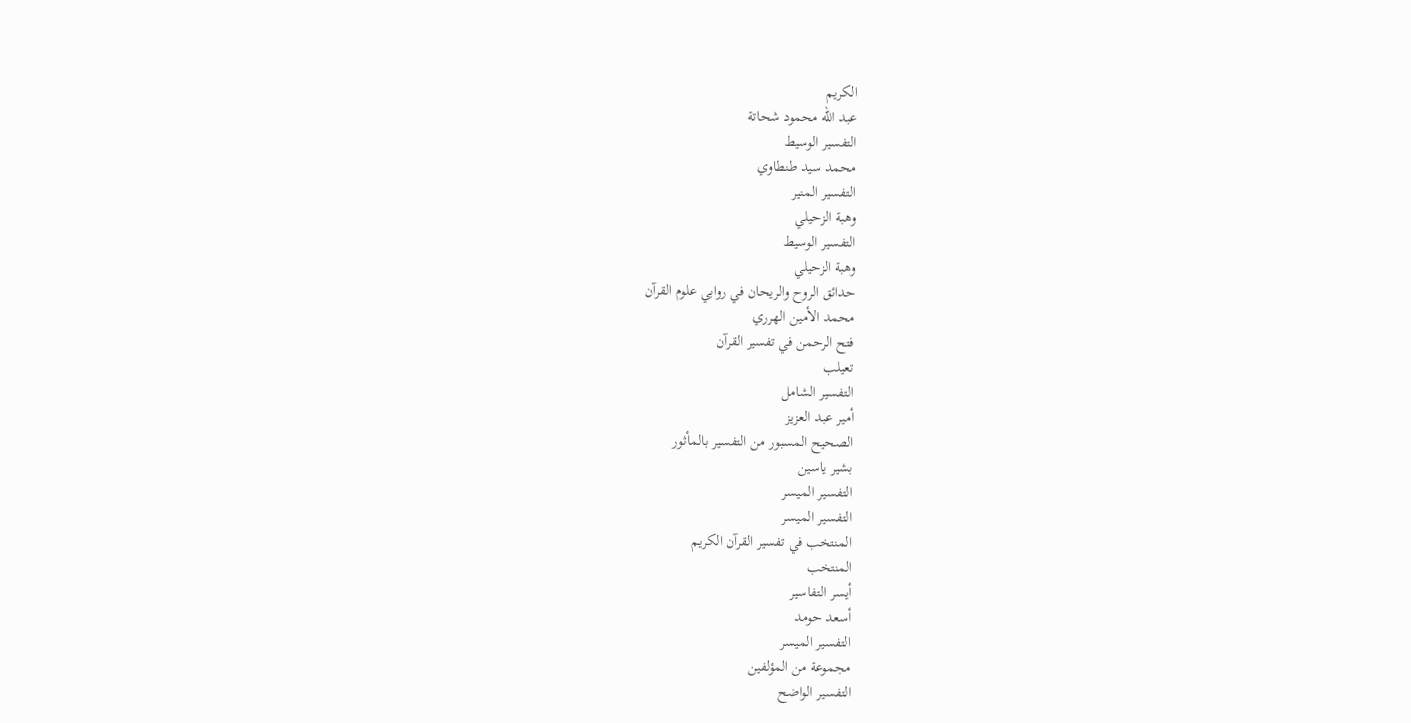الكريم
عبد الله محمود شحاتة
التفسير الوسيط
محمد سيد طنطاوي
التفسير المنير
وهبة الزحيلي
التفسير الوسيط
وهبة الزحيلي
حدائق الروح والريحان في روابي علوم القرآن
محمد الأمين الهرري
فتح الرحمن في تفسير القرآن
تعيلب
التفسير الشامل
أمير عبد العزيز
الصحيح المسبور من التفسير بالمأثور
بشير ياسين
التفسير الميسر
التفسير الميسر
المنتخب في تفسير القرآن الكريم
المنتخب
أيسر التفاسير
أسعد حومد
التفسير الميسر
مجموعة من المؤلفين
التفسير الواضح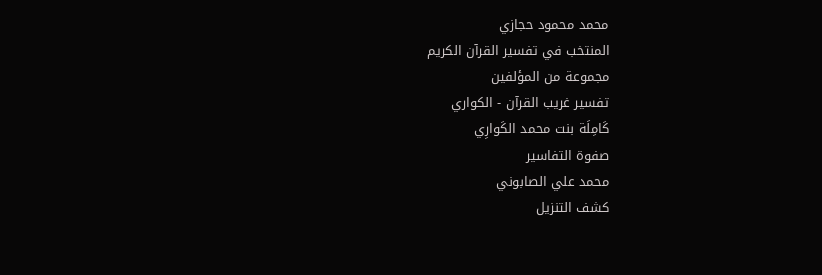محمد محمود حجازي
المنتخب في تفسير القرآن الكريم
مجموعة من المؤلفين
تفسير غريب القرآن - الكواري
كَامِلَة بنت محمد الكَوارِي
صفوة التفاسير
محمد علي الصابوني
كشف التنزيل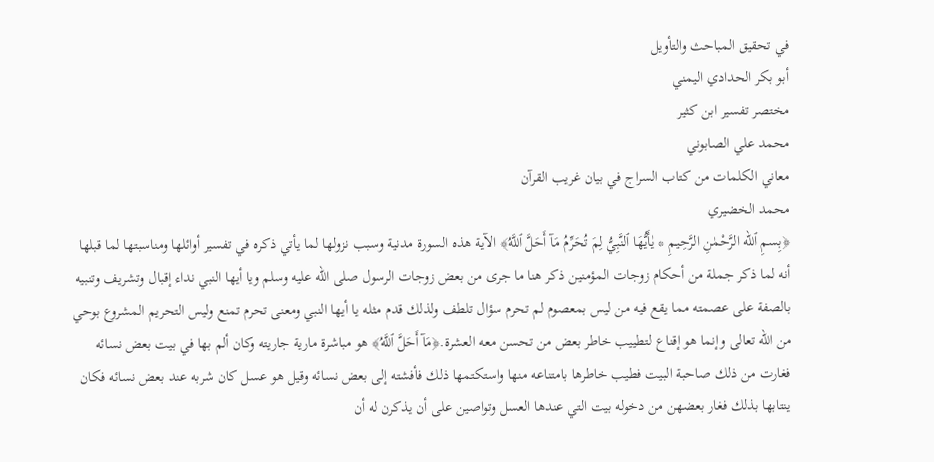في تحقيق المباحث والتأويل
أبو بكر الحدادي اليمني
مختصر تفسير ابن كثير
محمد علي الصابوني
معاني الكلمات من كتاب السراج في بيان غريب القرآن
محمد الخضيري
﴿بِسمِ ٱلله الرَّحْمٰنِ الرَّحِيـمِ * يٰأَيُّهَا ٱلنَّبِيُّ لِمَ تُحَرِّمُ مَآ أَحَلَّ ٱللَّهُ﴾ الآية هذه السورة مدنية وسبب نزولها لما يأتي ذكره في تفسير أوائلها ومناسبتها لما قبلها أنه لما ذكر جملة من أحكام زوجات المؤمنين ذكر هنا ما جرى من بعض زوجات الرسول صلى الله عليه وسلم ويا أيها النبي نداء إقبال وتشريف وتنبيه بالصفة على عصمته مما يقع فيه من ليس بمعصوم لم تحرم سؤال تلطف ولذلك قدم مثله يا أيها النبي ومعنى تحرم تمنع وليس التحريم المشروع بوحي من الله تعالى وإنما هو إقناع لتطييب خاطر بعض من تحسن معه العشرة.﴿مَآ أَحَلَّ ٱللَّهُ﴾ هو مباشرة مارية جاريته وكان ألم بها في بيت بعض نسائه فغارت من ذلك صاحبة البيت فطيب خاطرها بامتناعه منها واستكتمها ذلك فأفشته إلى بعض نسائه وقيل هو عسل كان شربه عند بعض نسائه فكان ينتابها بذلك فغار بعضهن من دخوله بيت التي عندها العسل وتواصين على أن يذكرن له أن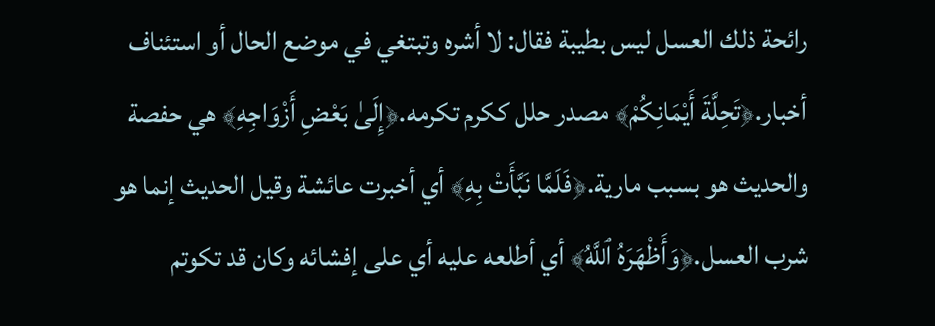رائحة ذلك العسل ليس بطيبة فقال: لا أشره وتبتغي في موضع الحال أو استئناف أخبار.﴿تَحِلَّةَ أَيْمَانِكُمْ﴾ مصدر حلل ككرم تكرمه.﴿إِلَىٰ بَعْضِ أَزْوَاجِهِ﴾ هي حفصة والحديث هو بسبب مارية.﴿فَلَمَّا نَبَّأَتْ بِهِ﴾ أي أخبرت عائشة وقيل الحديث إنما هو شرب العسل.﴿وَأَظْهَرَهُ ٱللَّهُ﴾ أي أطلعه عليه أي على إفشائه وكان قد تكوتم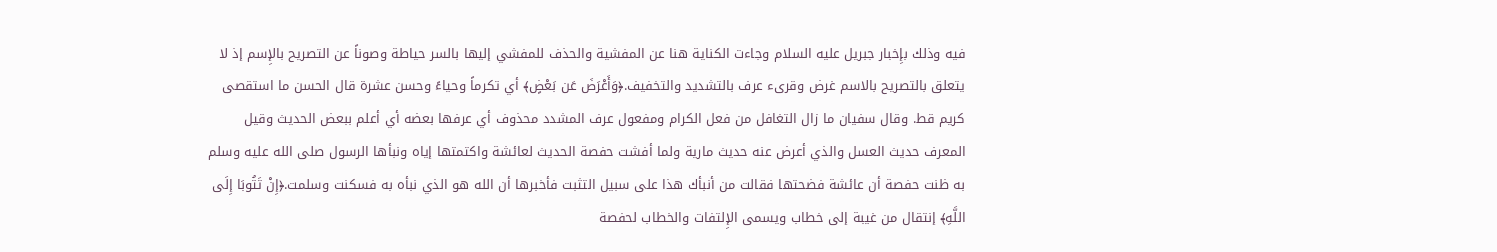فيه وذلك بإِخبار جبريل عليه السلام وجاءت الكناية هنا عن المفشية والحذف للمفشي إليها بالسر حياطة وصوناً عن التصريح بالإِسم إذ لا يتعلق بالتصريح بالاسم غرض وقرىء عرف بالتشديد والتخفيف.﴿وَأَعْرَضَ عَن بَعْضٍ﴾ أي تكرماً وحياءً وحسن عشرة قال الحسن ما استقصى كريم قط. وقال سفيان ما زال التغافل من فعل الكرام ومفعول عرف المشدد محذوف أي عرفها بعضه أي أعلم ببعض الحديث وقيل المعرف حديث العسل والذي أعرض عنه حديث مارية ولما أفشت حفصة الحديث لعائشة واكتمتها إياه ونبأها الرسول صلى الله عليه وسلم به ظنت حفصة أن عائشة فضحتها فقالت من أنبأك هذا على سبيل التثبت فأخبرها أن الله هو الذي نبأه به فسكنت وسلمت.﴿إِنْ تَتُوبَا إِلَى اللَّهِ﴾ إنتقال من غيبة إلى خطاب ويسمى الإِلتفات والخطاب لحفصة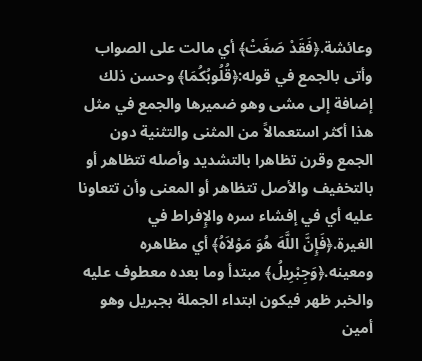وعائشة.﴿فَقَدْ صَغَتْ﴾ أي مالت على الصواب وأتى بالجمع في قوله:﴿قُلُوبُكُمَا﴾ وحسن ذلك إضافة إلى مشى وهو ضميرها والجمع في مثل هذا أكثر استعمالاً من المثنى والتثنية دون الجمع وقرن تظاهرا بالتشديد وأصله تتظاهر أو بالتخفيف والأصل تتظاهر أو المعنى وأن تتعاونا عليه أي في إفشاء سره والإِفراط في الغيرة.﴿فَإِنَّ اللَّهَ هُوَ مَوْلاَهُ﴾ أي مظاهره ومعينه.﴿وَجِبْرِيلُ﴾ مبتدأ وما بعده معطوف عليه والخبر ظهر فيكون ابتداء الجملة بجبريل وهو أمين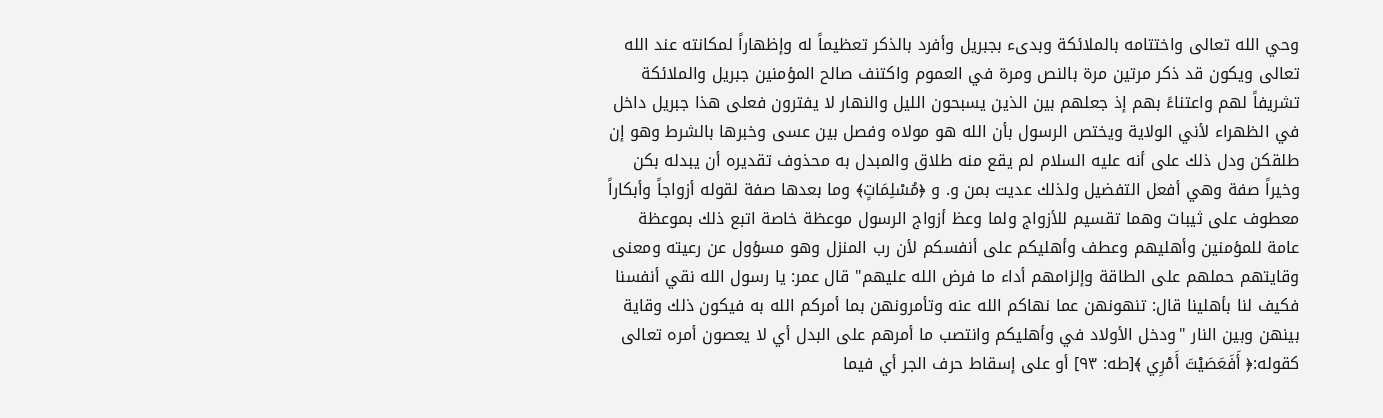وحي الله تعالى واختتامه بالملائكة وبدىء بجبريل وأفرد بالذكر تعظيماً له وإظهاراً لمكانته عند الله تعالى ويكون قد ذكر مرتين مرة بالنص ومرة في العموم واكتنف صالح المؤمنين جبريل والملائكة تشريفاً لهم واعتناءً بهم إذ جعلهم بين الذين يسبحون الليل والنهار لا يفترون فعلى هذا جبريل داخل في الظهراء لأني الولاية ويختص الرسول بأن الله هو مولاه وفصل بين عسى وخبرها بالشرط وهو إن طلقكن ودل ذلك على أنه عليه السلام لم يقع منه طلاق والمبدل به محذوف تقديره أن يبدله بكن وخيراً صفة وهي أفعل التفضيل ولذلك عديت بمن و. و ﴿مُسْلِمَاتٍ﴾ وما بعدها صفة لقوله أزواجاً وأبكاراً معطوف على ثيبات وهما تقسيم للأزواج ولما وعظ أزواج الرسول موعظة خاصة اتبع ذلك بموعظة عامة للمؤمنين وأهليهم وعطف وأهليكم على أنفسكم لأن رب المنزل وهو مسؤول عن رعيته ومعنى وقايتهم حملهم على الطاقة وإلزامهم أداء ما فرض الله عليهم" قال عمر: يا رسول الله نقي أنفسنا فكيف لنا بأهلينا قال: تنهونهن عما نهاكم الله عنه وتأمرونهن بما أمركم الله به فيكون ذلك وقاية بينهن وبين النار "ودخل الأولاد في وأهليكم وانتصب ما أمرهم على البدل أي لا يعصون أمره تعالى كقوله:﴿ أَفَعَصَيْتَ أَمْرِي ﴾[طه: ٩٣] أو على إسقاط حرف الجر أي فيما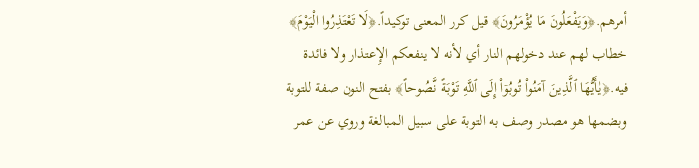أمرهم.﴿وَيَفْعَلُونَ مَا يُؤْمَرُونَ﴾ قيل كرر المعنى توكيداً.﴿لَا تَعْتَذِرُوا الْيَوْمَ﴾ خطاب لهم عند دخولهم النار أي لأنه لا ينفعكم الإِعتذار ولا فائدة فيه.﴿يٰأَيُّهَا ٱلَّذِينَ آمَنُواْ تُوبُوۤاْ إِلَى ٱللَّهِ تَوْبَةً نَّصُوحاً﴾ بفتح النون صفة للتوبة وبضمها هو مصدر وصف به التوبة على سبيل المبالغة وروي عن عمر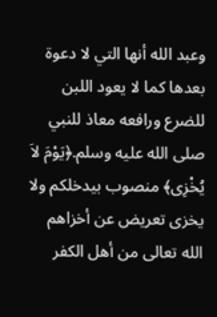وعبد الله أنها التي لا دعوة بعدها كما لا يعود اللبن للضرع ورافعه معاذ للنبي صلى الله عليه وسلم.﴿يَوْمَ لاَ يُخْزِى﴾ منصوب بيدخلكم ولا يخزى تعريض عن أخزاهم الله تعالى من أهل الكفر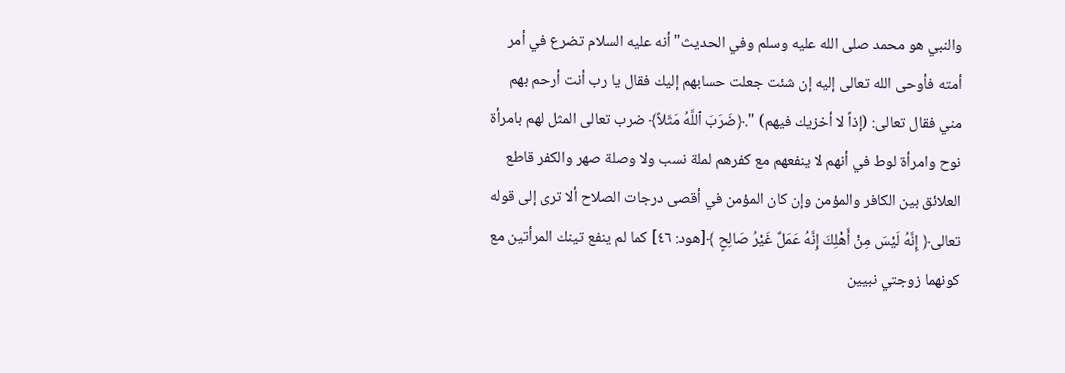والنبي هو محمد صلى الله عليه وسلم وفي الحديث" أنه عليه السلام تضرع في أمر أمته فأوحى الله تعالى إليه إن شئت جعلت حسابهم إليك فقال يا رب أنت أرحم بهم مني فقال تعالى: (إذاً لا أخزيك فيهم) ".﴿ضَرَبَ ٱللَّهُ مَثَلاً﴾ ضرب تعالى المثل لهم بامرأة نوح وامرأة لوط في أنهم لا ينفعهم مع كفرهم لملة نسب ولا وصلة صهر والكفر قاطع العلائق بين الكافر والمؤمن وإن كان المؤمن في أقصى درجات الصلاح ألا ترى إلى قوله تعالى﴿ إِنَّهُ لَيْسَ مِنْ أَهْلِكَ إِنَّهُ عَمَلٌ غَيْرُ صَالِحٍ ﴾[هود: ٤٦] كما لم ينفع تينك المرأتين مع كونهما زوجتي نبيين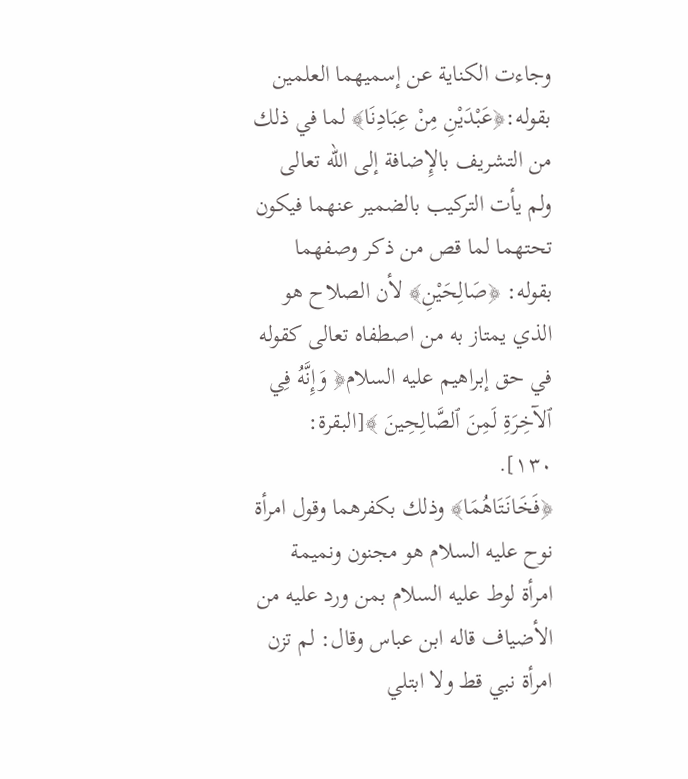وجاءت الكناية عن إسميهما العلمين بقوله:﴿عَبْدَيْنِ مِنْ عِبَادِنَا﴾ لما في ذلك من التشريف بالإِضافة إلى الله تعالى ولم يأت التركيب بالضمير عنهما فيكون تحتهما لما قص من ذكر وصفهما بقوله: ﴿صَالِحَيْنِ﴾ لأن الصلاح هو الذي يمتاز به من اصطفاه تعالى كقوله في حق إبراهيم عليه السلام﴿ وَإِنَّهُ فِي ٱلآخِرَةِ لَمِنَ ٱلصَّالِحِينَ ﴾[البقرة: ١٣٠].
﴿فَخَانَتَاهُمَا﴾ وذلك بكفرهما وقول امرأة نوح عليه السلام هو مجنون ونميمة امرأة لوط عليه السلام بمن ورد عليه من الأضياف قاله ابن عباس وقال: لم تزن امرأة نبي قط ولا ابتلي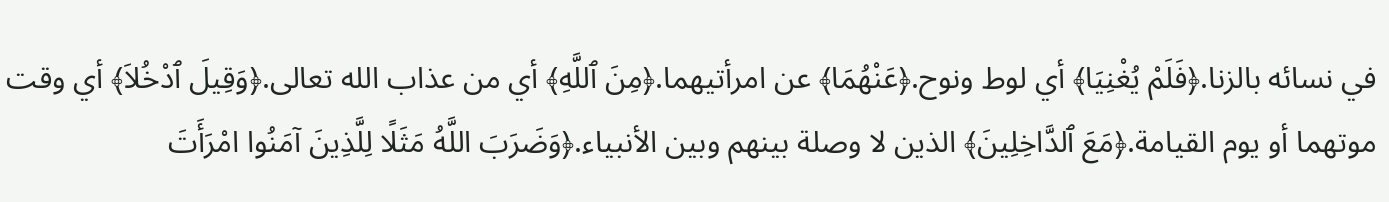في نسائه بالزنا.﴿فَلَمْ يُغْنِيَا﴾ أي لوط ونوح.﴿عَنْهُمَا﴾ عن امرأتيهما.﴿مِنَ ٱللَّهِ﴾ أي من عذاب الله تعالى.﴿وَقِيلَ ٱدْخُلاَ﴾ أي وقت موتهما أو يوم القيامة.﴿مَعَ ٱلدَّاخِلِينَ﴾ الذين لا وصلة بينهم وبين الأنبياء.﴿وَضَرَبَ اللَّهُ مَثَلًا لِلَّذِينَ آمَنُوا امْرَأَتَ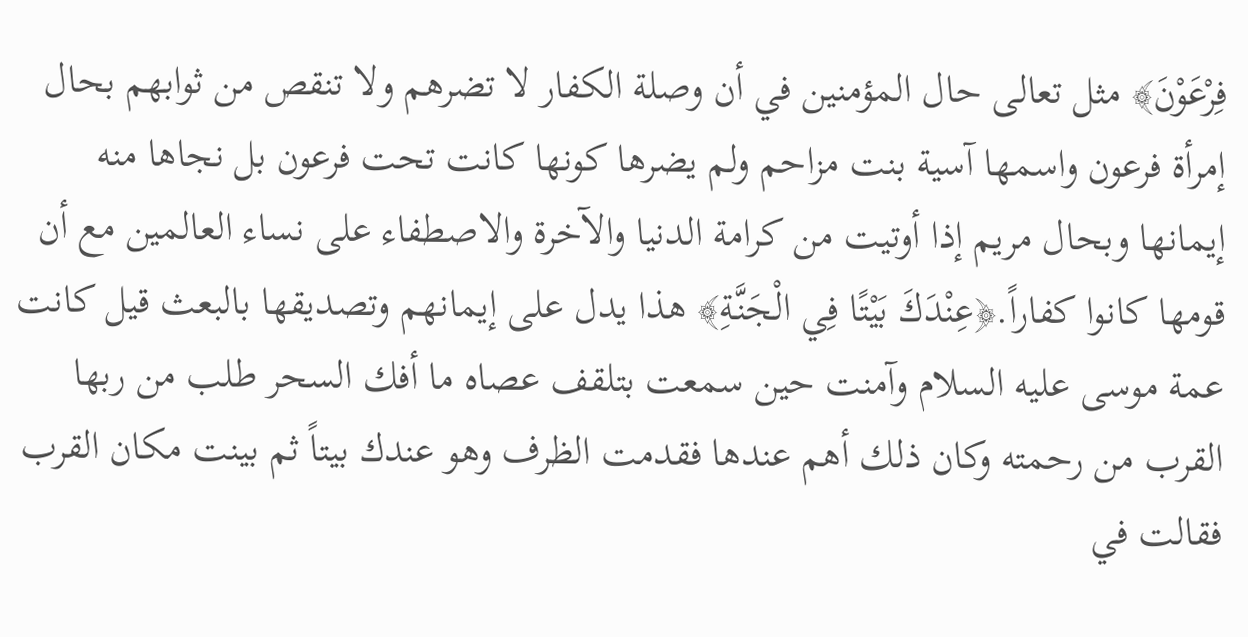فِرْعَوْنَ﴾ مثل تعالى حال المؤمنين في أن وصلة الكفار لا تضرهم ولا تنقص من ثوابهم بحال إمرأة فرعون واسمها آسية بنت مزاحم ولم يضرها كونها كانت تحت فرعون بل نجاها منه إيمانها وبحال مريم إذا أوتيت من كرامة الدنيا والآخرة والاصطفاء على نساء العالمين مع أن قومها كانوا كفاراً.﴿عِنْدَكَ بَيْتًا فِي الْجَنَّةِ﴾ هذا يدل على إيمانهم وتصديقها بالبعث قيل كانت عمة موسى عليه السلام وآمنت حين سمعت بتلقف عصاه ما أفك السحر طلب من ربها القرب من رحمته وكان ذلك أهم عندها فقدمت الظرف وهو عندك بيتاً ثم بينت مكان القرب فقالت في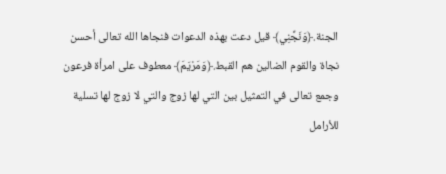الجنة.﴿وَنَجِّنِي﴾ قيل دعت بهذه الدعوات فنجاها الله تعالى أحسن نجاة والقوم الضالين هم القبط.﴿وَمَرْيَمَ﴾ معطوف على امرأة فرعون وجمع تعالى في التمثيل بين التي لها زوج والتي لا زوج لها تسلية للأرامل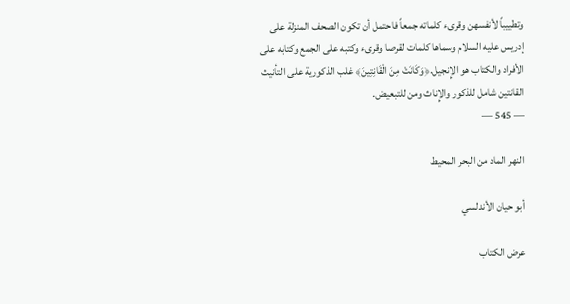وتطييباً لأنفسهن وقرىء كلماته جمعاً فاحتمل أن تكون الصحف المنزلة على إدريس عليه السلام وسماها كلمات لقرصا وقرىء وكتبه على الجمع وكتابه على الأفراد والكتاب هو الإِنجيل.﴿وَكَانَتْ مِنَ الْقَانِتِينَ﴾ غلب الذكورية على التأنيث القانتين شامل للذكور والإِناث ومن للتبعيض.
— 545 —

النهر الماد من البحر المحيط

أبو حيان الأندلسي

عرض الكتاب